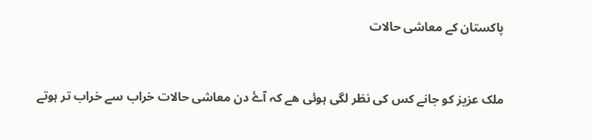پاکستان کے معاشی حالات


ملک عزیز کو جانے کس کی نظر لگی ہوئی ھے کہ آۓ دن معاشی حالات خراب سے خراب تر ہوتے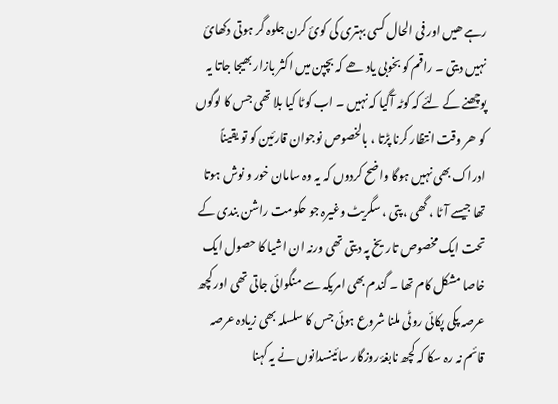رہے ھیں اور فی الحال کسی بہتری کی کوئ کرن جلوہ گر ہوتی دکھائ نہیں دیتی ۔ راقم کو بخوبی یاد ھے کہ بچپن میں اکثر بازار بھیجا جاتا یہ پوچھنے کے لئے کہ کوٹہ آگیا کہ نہیں ۔ اب کوٹا کیا بلا تھی جس کا لوگوں کو ھر وقت انتظار کرنا پڑتا ، بالخصوص نوجوان قارئین کو تو یقیناً ادراک بھی نہیں ہوگا واضح کردوں کہ یہ وہ سامان خور و نوش ہوتا تھا جیسے آٹا ، گھی ، پتی ، سگریٹ وغیرہ جو حکومت راشن بندی کے تحت ایک مخصوص تاریخ پہ دیتی تھی ورنہ ان اشیا کا حصول ایک خاصا مشکل کام تھا ۔ گندم بھی امریکہ سے منگوائی جاتی تھی اور کچھ عرصہ پکی پکائی روٹی ملنا شروع ہوئی جس کا سلسلہ بھی زیادہ عرصہ قائم نہ رہ سکا کہ کچھ نابغۂ روزگار سائینسدانوں نے یہ کہنا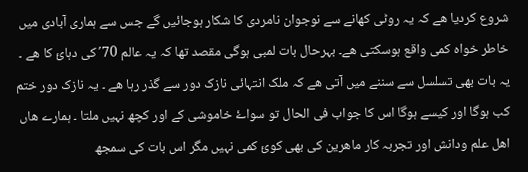شروع کردیا ھے کہ یہ روٹی کھانے سے نوجوان نامردی کا شکار ہوجائیں گے جس سے ہماری آبادی میں خاطر خواہ کمی واقع ہوسکتی ھے۔ بہرحال بات لمبی ہوگی مقصد تھا کہ یہ عالم 70′ کی دہائ کا ھے ۔ یہ بات بھی تسلسل سے سننے میں آتی ھے کہ ملک انتہائی نازک دور سے گذر رہا ھے ۔ یہ نازک دور ختم کب ہوگا اور کیسے ہوگا اس کا جواب فی الحال تو سواۓ خاموشی کے اور کچھ نہیں ملتا ۔ ہمارے ھاں اھل علم ودانش اور تجربہ کار ماھرین کی بھی کوئ کمی نہیں مگر اس بات کی سمجھ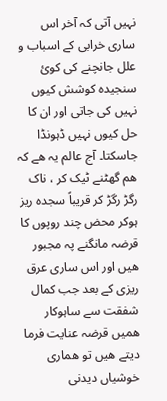نہیں آتی کہ آخر اس ساری خرابی کے اسباب و علل جانچنے کی کوئ سنجیدہ کوشش کیوں نہیں کی جاتی اور ان کا حل کیوں نہیں ڈہونڈا جاسکتا۔ آج عالم یہ ھے کہ ھم گھٹنے ٹیک کر ، ناک رگڑ رگڑ کر قریباً سجدہ ریز ہوکر محض چند روپوں کا قرضہ مانگنے پہ مجبور ھیں اور اس ساری عرق ریزی کے بعد جب کمال شفقت سے ساہوکار ھمیں قرضہ عنایت فرما دیتے ھیں تو ھماری خوشیاں دیدنی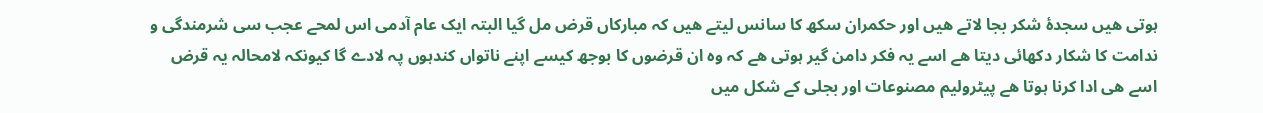ہوتی ھیں سجدۂ شکر بجا لاتے ھیں اور حکمران سکھ کا سانس لیتے ھیں کہ مبارکاں قرض مل گیا البتہ ایک عام آدمی اس لمحے عجب سی شرمندگی و ندامت کا شکار دکھائی دیتا ھے اسے یہ فکر دامن گیر ہوتی ھے کہ وہ ان قرضوں کا بوجھ کیسے اپنے ناتواں کندہوں پہ لادے گا کیونکہ لامحالہ یہ قرض اسے ھی ادا کرنا ہوتا ھے پیٹرولیم مصنوعات اور بجلی کے شکل میں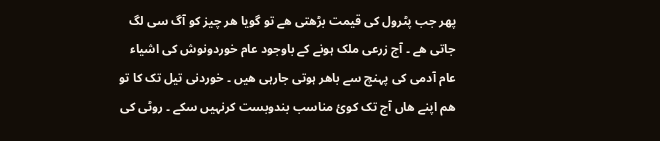پھر جب پٹرول کی قیمت بڑھتی ھے تو گویا ھر چیز کو آگ سی لگ جاتی ھے ۔ آج زرعی ملک ہونے کے باوجود عام خوردونوش کی اشیاء عام آدمی کی پہنچ سے باھر ہوتی جارہی ھیں ۔ خوردنی تیل تک کا تو ھم اپنے ھاں آج تک کوئ مناسب بندوبست کرنہیں سکے ۔ روٹی کی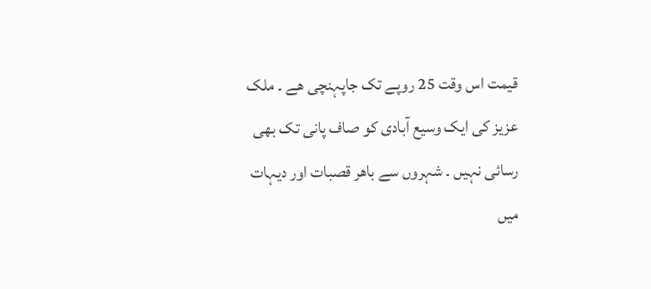قیمت اس وقت 25 روپے تک جاپہنچی ھے ۔ ملک عزیز کی ایک وسیع آبادی کو صاف پانی تک بھی رسائی نہیں ۔ شہروں سے باھر قصبات اور دیہات میں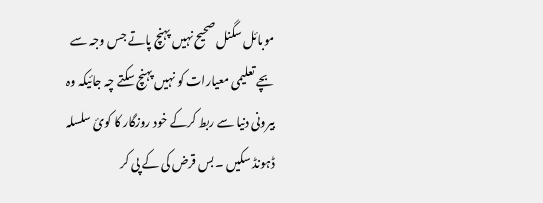موبائل سگنل صحیح نہیں پہنچ پاتے جس وجہ سے بچے تعلیمی معیارات کو نہیں پہنچ سکتے چہ جائیکہ وہ بیرونی دنیا سے ربط کرکے خود روزگار کا کوئ سلسلہ ڈہونڈ سکیں ۔ بس قرض کی کے پی کر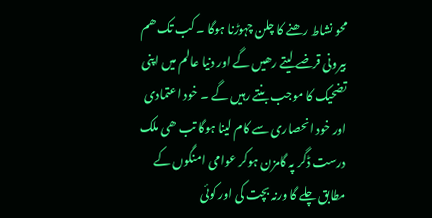محو نشاط رھنے کا چلن چہوڑنا ہوگا ۔ کب تک ھم بیرونی قرضے لیتے رھیں گے اور دنیا عالم میں اپنی تضحیک کا موجب بنتے رہیں گے ۔ خود اعتمادی اور خود انحصاری سے کام لینا ہوگا تب ھی ملک درست ڈگر پہ گامزن ہوکر عوامی امنگوں کے مطابق چلے گا ورنہ بچت کی اور کوئی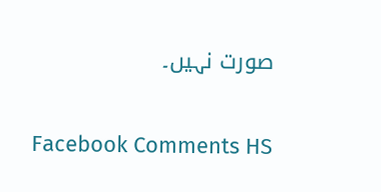صورت نہیں۔

Facebook Comments HS